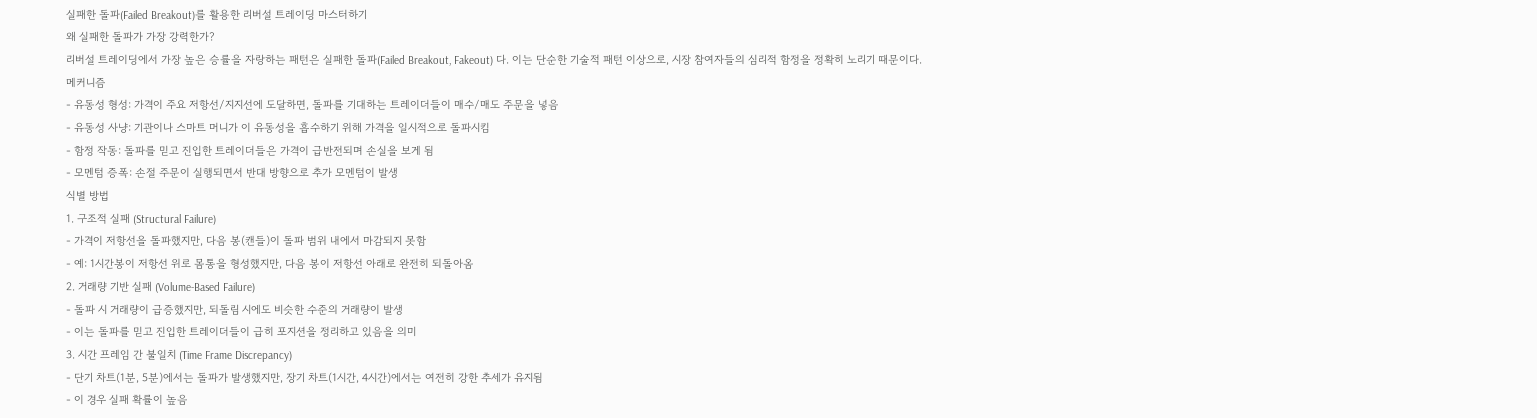실패한 돌파(Failed Breakout)를 활용한 리버설 트레이딩 마스터하기
왜 실패한 돌파가 가장 강력한가?
리버설 트레이딩에서 가장 높은 승률을 자랑하는 패턴은 실패한 돌파(Failed Breakout, Fakeout) 다. 이는 단순한 기술적 패턴 이상으로, 시장 참여자들의 심리적 함정을 정확히 노리기 때문이다.
메커니즘
- 유동성 형성: 가격이 주요 저항선/지지선에 도달하면, 돌파를 기대하는 트레이더들이 매수/매도 주문을 넣음
- 유동성 사냥: 기관이나 스마트 머니가 이 유동성을 흡수하기 위해 가격을 일시적으로 돌파시킴
- 함정 작동: 돌파를 믿고 진입한 트레이더들은 가격이 급반전되며 손실을 보게 됨
- 모멘텀 증폭: 손절 주문이 실행되면서 반대 방향으로 추가 모멘텀이 발생
식별 방법
1. 구조적 실패 (Structural Failure)
- 가격이 저항선을 돌파했지만, 다음 봉(캔들)이 돌파 범위 내에서 마감되지 못함
- 예: 1시간봉이 저항선 위로 몸통을 형성했지만, 다음 봉이 저항선 아래로 완전히 되돌아옴
2. 거래량 기반 실패 (Volume-Based Failure)
- 돌파 시 거래량이 급증했지만, 되돌림 시에도 비슷한 수준의 거래량이 발생
- 이는 돌파를 믿고 진입한 트레이더들이 급히 포지션을 정리하고 있음을 의미
3. 시간 프레임 간 불일치 (Time Frame Discrepancy)
- 단기 차트(1분, 5분)에서는 돌파가 발생했지만, 장기 차트(1시간, 4시간)에서는 여전히 강한 추세가 유지됨
- 이 경우 실패 확률이 높음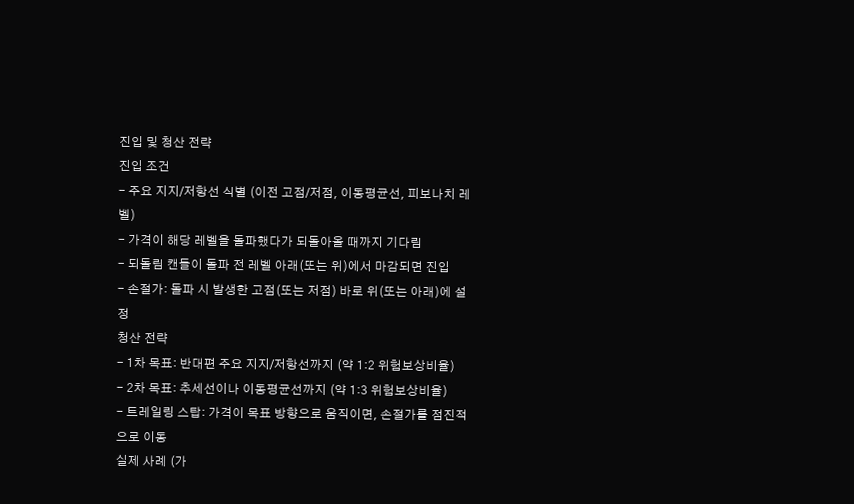진입 및 청산 전략
진입 조건
- 주요 지지/저항선 식별 (이전 고점/저점, 이동평균선, 피보나치 레벨)
- 가격이 해당 레벨을 돌파했다가 되돌아올 때까지 기다림
- 되돌림 캔들이 돌파 전 레벨 아래(또는 위)에서 마감되면 진입
- 손절가: 돌파 시 발생한 고점(또는 저점) 바로 위(또는 아래)에 설정
청산 전략
- 1차 목표: 반대편 주요 지지/저항선까지 (약 1:2 위험보상비율)
- 2차 목표: 추세선이나 이동평균선까지 (약 1:3 위험보상비율)
- 트레일링 스탑: 가격이 목표 방향으로 움직이면, 손절가를 점진적으로 이동
실제 사례 (가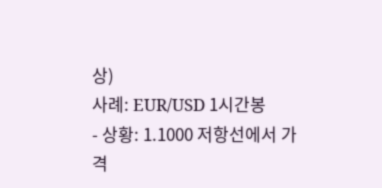상)
사례: EUR/USD 1시간봉
- 상황: 1.1000 저항선에서 가격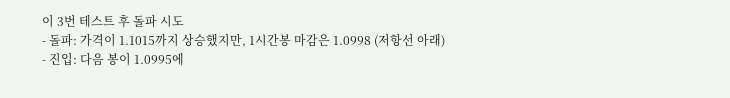이 3번 테스트 후 돌파 시도
- 돌파: 가격이 1.1015까지 상승했지만, 1시간봉 마감은 1.0998 (저항선 아래)
- 진입: 다음 봉이 1.0995에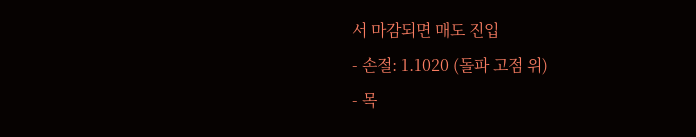서 마감되면 매도 진입
- 손절: 1.1020 (돌파 고점 위)
- 목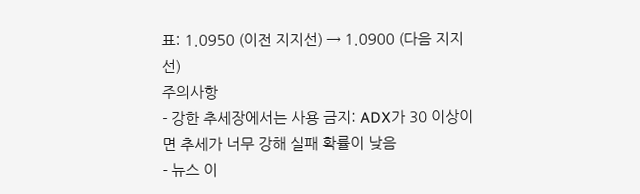표: 1.0950 (이전 지지선) → 1.0900 (다음 지지선)
주의사항
- 강한 추세장에서는 사용 금지: ADX가 30 이상이면 추세가 너무 강해 실패 확률이 낮음
- 뉴스 이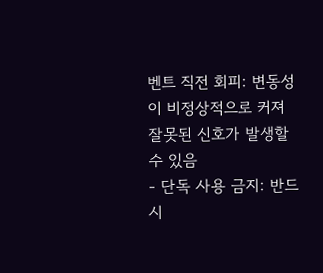벤트 직전 회피: 변동성이 비정상적으로 커져 잘못된 신호가 발생할 수 있음
- 단독 사용 금지: 반드시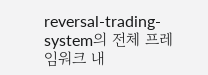reversal-trading-system의 전체 프레임워크 내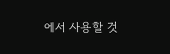에서 사용할 것